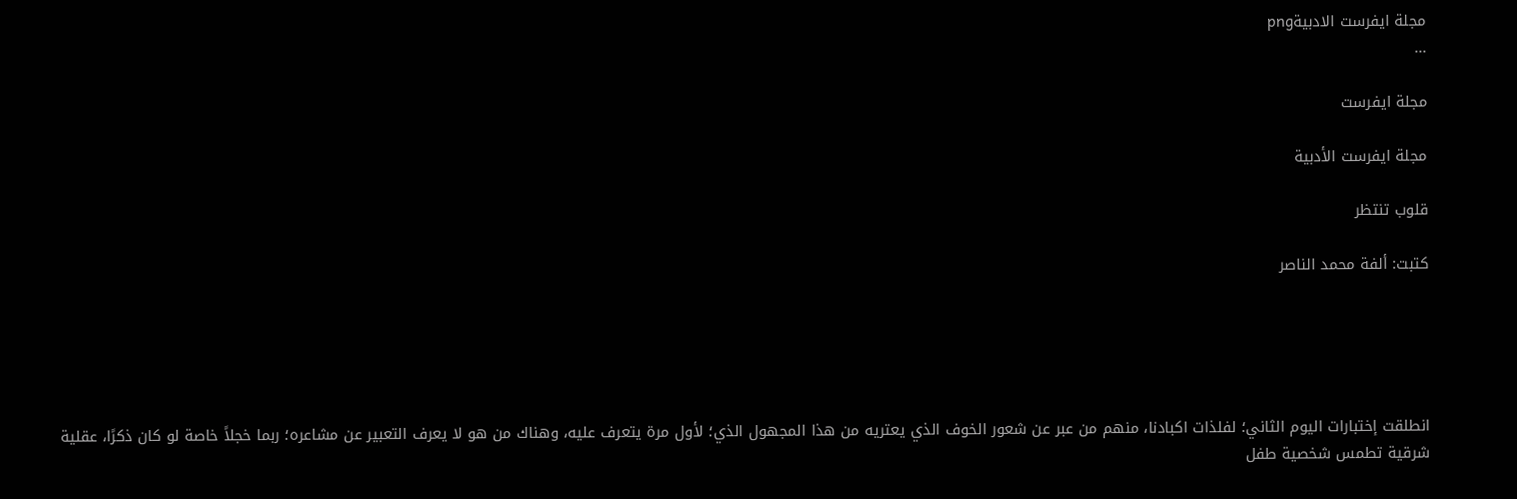مجلة ايفرست الادبيةpng
...

مجلة ايفرست

مجلة ايفرست الأدبية

قلوب تنتظر

كتبت: ألفة محمد الناصر





انطلقت إختبارات اليوم الثاني؛ لفلذات اكبادنا، منهم من عبر عن شعور الخوف الذي يعتريه من هذا المجهول الذي؛ لأول مرة يتعرف عليه، وهناك من هو لا يعرف التعبير عن مشاعره؛ ربما خجلاً خاصة لو كان ذكرًا، عقلية شرقية تطمس شخصية طفل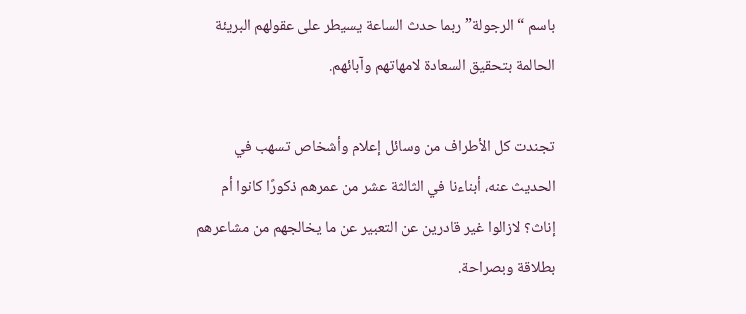باسم “الرجولة” ربما حدث الساعة يسيطر على عقولهم البريئة الحالمة بتحقيق السعادة لامهاتهم وآبائهم.

تجندت كل الأطراف من وسائل إعلام وأشخاص تسهب في الحديث عنه، أبناءنا في الثالثة عشر من عمرهم ذكورًا كانوا أم إناث؟ لازالوا غير قادرين عن التعبير عن ما يخالجهم من مشاعرهم بطلاقة وبصراحة.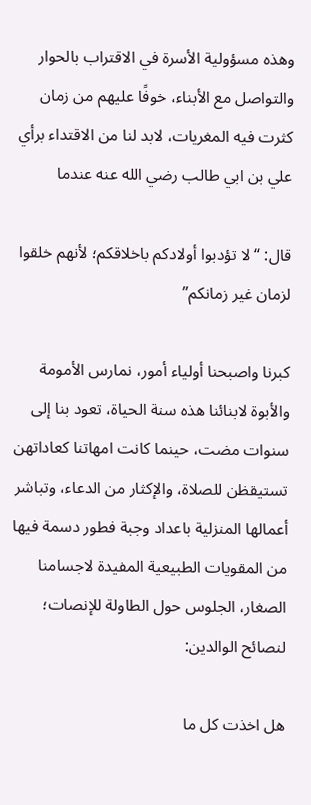وهذه مسؤولية الأسرة في الاقتراب بالحوار والتواصل مع الأبناء، خوفًا عليهم من زمان كثرت فيه المغريات، لابد لنا من الاقتداء برأي علي بن ابي طالب رضي الله عنه عندما

قال: “لا تؤدبوا أولادكم باخلاقكم؛ لأنهم خلقوا لزمان غير زمانكم”

كبرنا واصبحنا أولياء أمور، نمارس الأمومة والأبوة لابنائنا هذه سنة الحياة، تعود بنا إلى سنوات مضت، حينما كانت امهاتنا كعاداتهن تستيقظن للصلاة، والإكثار من الدعاء، وتباشر أعمالها المنزلية باعداد وجبة فطور دسمة فيها من المقويات الطبيعية المفيدة لاجسامنا الصغار، الجلوس حول الطاولة للإنصات؛ لنصائح الوالدين:

هل اخذت كل ما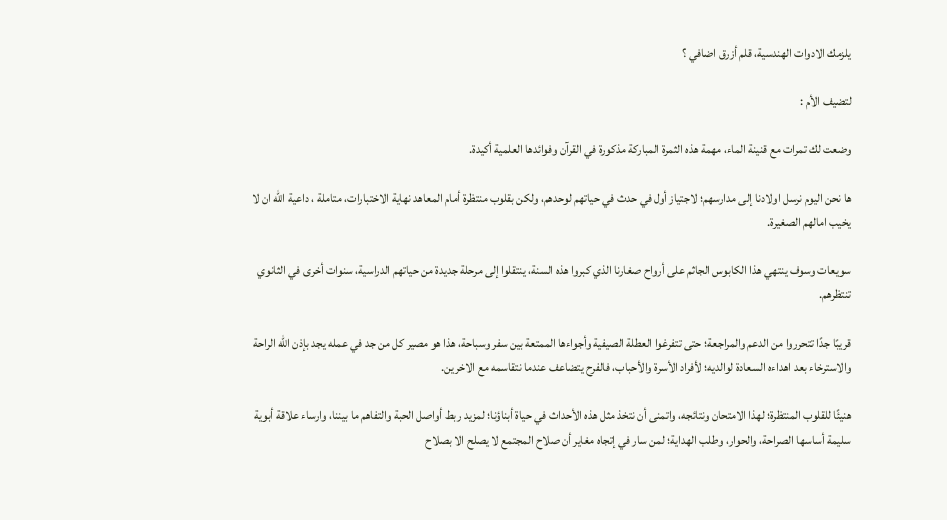يلزمك الادوات الهندسية، قلم أزرق اضافي ؟

لتضيف الأم :

وضعت لك تمرات مع قنينة الماء، مهمة هذه الثمرة المباركة مذكورة في القرآن وفوائدها العلمية أكيدة.

ها نحن اليوم نرسل اولادنا إلى مدارسهم؛ لاجتياز أول في حدث في حياتهم لوحدهم، ولكن بقلوب منتظرة أمام المعاهد نهاية الاختبارات، متاملة ، داعية الله ان لا يخيب امالهم الصغيرة.

سويعات وسوف ينتهي هذا الكابوس الجاثم على أرواح صغارنا الذي كبروا هذه السنة، ينتقلوا إلى مرحلة جديدة من حياتهم الدراسية، سنوات أخرى في الثانوي تنتظرهم.

قريبًا جدًا تتحرروا من الدعم والمراجعة؛ حتى تتفرغوا العطلة الصيفية وأجواءها الممتعة بين سفر وسباحة، هذا هو مصير كل من جد في عمله يجد بإذن الله الراحة والاسترخاء بعد اهداءه السعادة لوالديه؛ لأفراد الأسرة والأحباب، فالفرح يتضاعف عندما نتقاسمه مع الاخرين.

هنيئًا للقلوب المنتظرة؛ لهذا الامتحان ونتائجه، واتمنى أن نتخذ مثل هذه الأحداث في حياة أبناؤنا؛ لمزيد ربط أواصل الحبة والتفاهم ما بيننا، وارساء علاقة أبوية سليمة أساسها الصراحة، والحوار، وطلب الهداية؛ لمن سار في إتجاه مغاير أن صلاح المجتمع لا يصلح الا بصلاح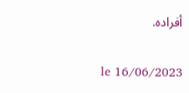أفراده.

le 16/06/2023